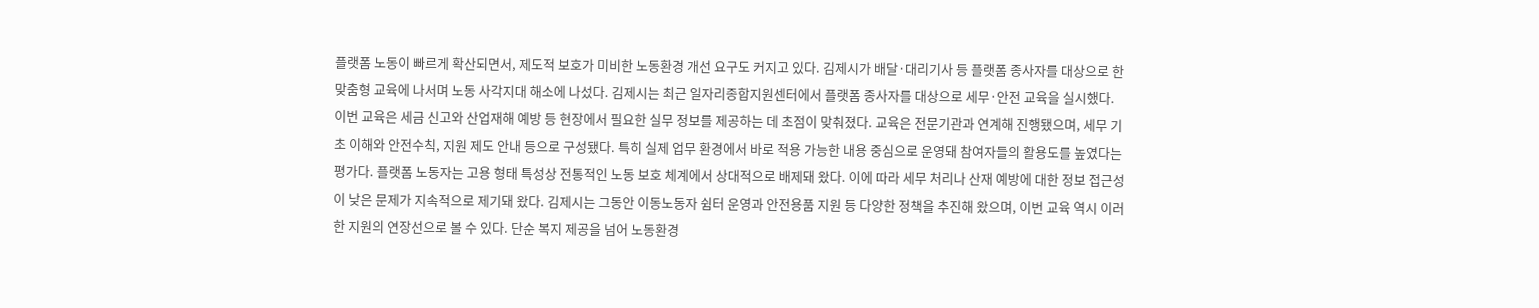플랫폼 노동이 빠르게 확산되면서, 제도적 보호가 미비한 노동환경 개선 요구도 커지고 있다. 김제시가 배달·대리기사 등 플랫폼 종사자를 대상으로 한 맞춤형 교육에 나서며 노동 사각지대 해소에 나섰다. 김제시는 최근 일자리종합지원센터에서 플랫폼 종사자를 대상으로 세무·안전 교육을 실시했다. 이번 교육은 세금 신고와 산업재해 예방 등 현장에서 필요한 실무 정보를 제공하는 데 초점이 맞춰졌다. 교육은 전문기관과 연계해 진행됐으며, 세무 기초 이해와 안전수칙, 지원 제도 안내 등으로 구성됐다. 특히 실제 업무 환경에서 바로 적용 가능한 내용 중심으로 운영돼 참여자들의 활용도를 높였다는 평가다. 플랫폼 노동자는 고용 형태 특성상 전통적인 노동 보호 체계에서 상대적으로 배제돼 왔다. 이에 따라 세무 처리나 산재 예방에 대한 정보 접근성이 낮은 문제가 지속적으로 제기돼 왔다. 김제시는 그동안 이동노동자 쉼터 운영과 안전용품 지원 등 다양한 정책을 추진해 왔으며, 이번 교육 역시 이러한 지원의 연장선으로 볼 수 있다. 단순 복지 제공을 넘어 노동환경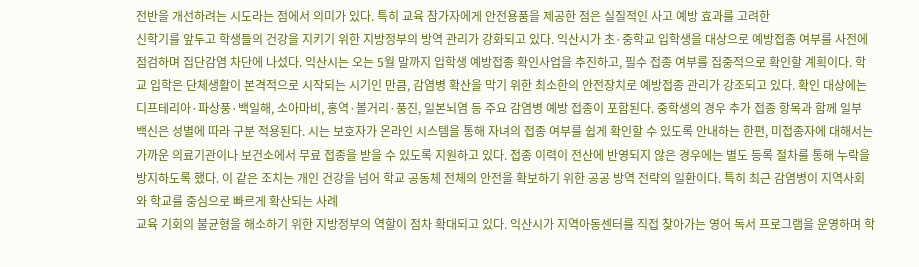전반을 개선하려는 시도라는 점에서 의미가 있다. 특히 교육 참가자에게 안전용품을 제공한 점은 실질적인 사고 예방 효과를 고려한
신학기를 앞두고 학생들의 건강을 지키기 위한 지방정부의 방역 관리가 강화되고 있다. 익산시가 초·중학교 입학생을 대상으로 예방접종 여부를 사전에 점검하며 집단감염 차단에 나섰다. 익산시는 오는 5월 말까지 입학생 예방접종 확인사업을 추진하고, 필수 접종 여부를 집중적으로 확인할 계획이다. 학교 입학은 단체생활이 본격적으로 시작되는 시기인 만큼, 감염병 확산을 막기 위한 최소한의 안전장치로 예방접종 관리가 강조되고 있다. 확인 대상에는 디프테리아·파상풍·백일해, 소아마비, 홍역·볼거리·풍진, 일본뇌염 등 주요 감염병 예방 접종이 포함된다. 중학생의 경우 추가 접종 항목과 함께 일부 백신은 성별에 따라 구분 적용된다. 시는 보호자가 온라인 시스템을 통해 자녀의 접종 여부를 쉽게 확인할 수 있도록 안내하는 한편, 미접종자에 대해서는 가까운 의료기관이나 보건소에서 무료 접종을 받을 수 있도록 지원하고 있다. 접종 이력이 전산에 반영되지 않은 경우에는 별도 등록 절차를 통해 누락을 방지하도록 했다. 이 같은 조치는 개인 건강을 넘어 학교 공동체 전체의 안전을 확보하기 위한 공공 방역 전략의 일환이다. 특히 최근 감염병이 지역사회와 학교를 중심으로 빠르게 확산되는 사례
교육 기회의 불균형을 해소하기 위한 지방정부의 역할이 점차 확대되고 있다. 익산시가 지역아동센터를 직접 찾아가는 영어 독서 프로그램을 운영하며 학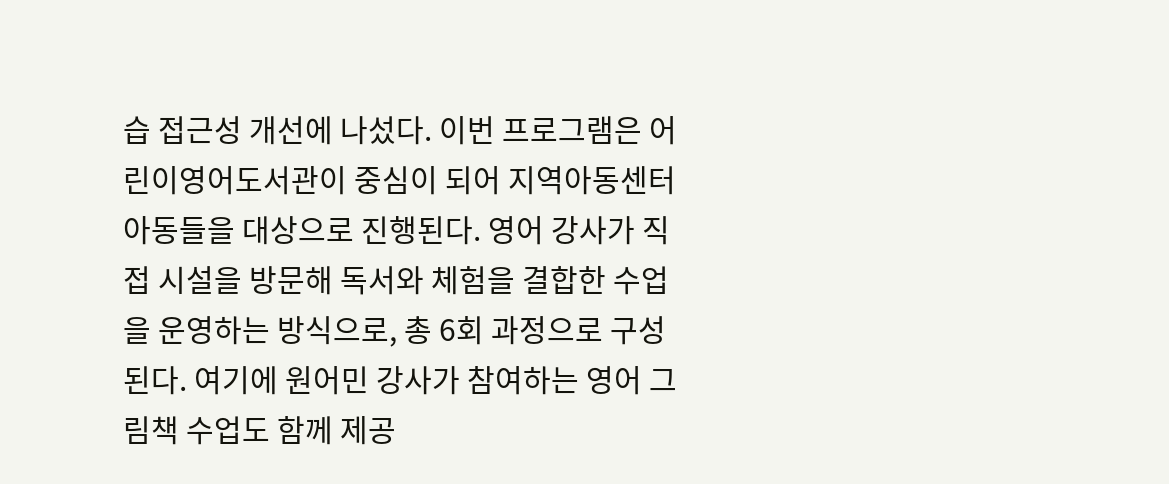습 접근성 개선에 나섰다. 이번 프로그램은 어린이영어도서관이 중심이 되어 지역아동센터 아동들을 대상으로 진행된다. 영어 강사가 직접 시설을 방문해 독서와 체험을 결합한 수업을 운영하는 방식으로, 총 6회 과정으로 구성된다. 여기에 원어민 강사가 참여하는 영어 그림책 수업도 함께 제공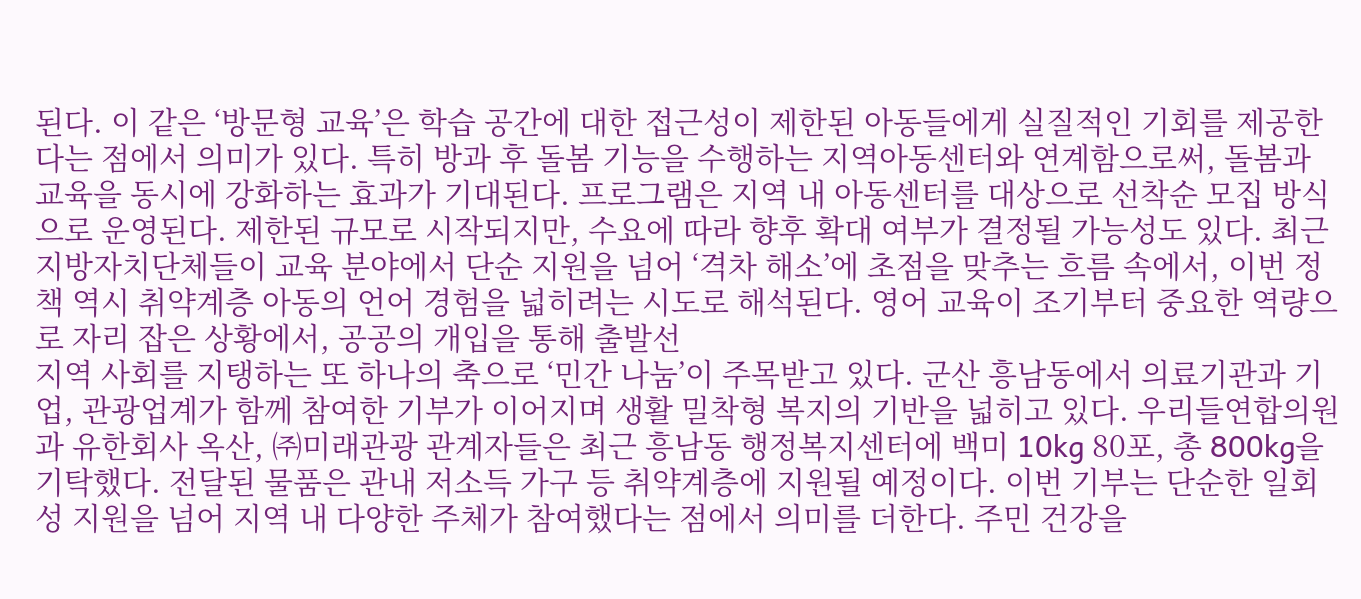된다. 이 같은 ‘방문형 교육’은 학습 공간에 대한 접근성이 제한된 아동들에게 실질적인 기회를 제공한다는 점에서 의미가 있다. 특히 방과 후 돌봄 기능을 수행하는 지역아동센터와 연계함으로써, 돌봄과 교육을 동시에 강화하는 효과가 기대된다. 프로그램은 지역 내 아동센터를 대상으로 선착순 모집 방식으로 운영된다. 제한된 규모로 시작되지만, 수요에 따라 향후 확대 여부가 결정될 가능성도 있다. 최근 지방자치단체들이 교육 분야에서 단순 지원을 넘어 ‘격차 해소’에 초점을 맞추는 흐름 속에서, 이번 정책 역시 취약계층 아동의 언어 경험을 넓히려는 시도로 해석된다. 영어 교육이 조기부터 중요한 역량으로 자리 잡은 상황에서, 공공의 개입을 통해 출발선
지역 사회를 지탱하는 또 하나의 축으로 ‘민간 나눔’이 주목받고 있다. 군산 흥남동에서 의료기관과 기업, 관광업계가 함께 참여한 기부가 이어지며 생활 밀착형 복지의 기반을 넓히고 있다. 우리들연합의원과 유한회사 옥산, ㈜미래관광 관계자들은 최근 흥남동 행정복지센터에 백미 10kg 80포, 총 800kg을 기탁했다. 전달된 물품은 관내 저소득 가구 등 취약계층에 지원될 예정이다. 이번 기부는 단순한 일회성 지원을 넘어 지역 내 다양한 주체가 참여했다는 점에서 의미를 더한다. 주민 건강을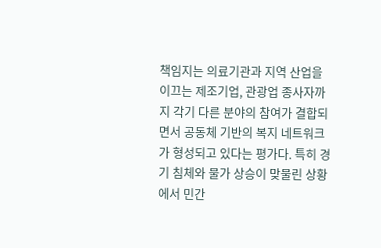책임지는 의료기관과 지역 산업을 이끄는 제조기업, 관광업 종사자까지 각기 다른 분야의 참여가 결합되면서 공동체 기반의 복지 네트워크가 형성되고 있다는 평가다. 특히 경기 침체와 물가 상승이 맞물린 상황에서 민간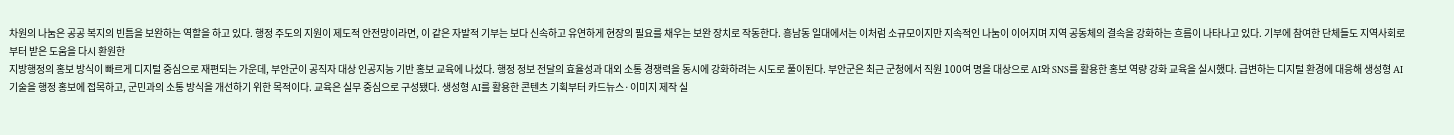차원의 나눔은 공공 복지의 빈틈을 보완하는 역할을 하고 있다. 행정 주도의 지원이 제도적 안전망이라면, 이 같은 자발적 기부는 보다 신속하고 유연하게 현장의 필요를 채우는 보완 장치로 작동한다. 흥남동 일대에서는 이처럼 소규모이지만 지속적인 나눔이 이어지며 지역 공동체의 결속을 강화하는 흐름이 나타나고 있다. 기부에 참여한 단체들도 지역사회로부터 받은 도움을 다시 환원한
지방행정의 홍보 방식이 빠르게 디지털 중심으로 재편되는 가운데, 부안군이 공직자 대상 인공지능 기반 홍보 교육에 나섰다. 행정 정보 전달의 효율성과 대외 소통 경쟁력을 동시에 강화하려는 시도로 풀이된다. 부안군은 최근 군청에서 직원 100여 명을 대상으로 AI와 SNS를 활용한 홍보 역량 강화 교육을 실시했다. 급변하는 디지털 환경에 대응해 생성형 AI 기술을 행정 홍보에 접목하고, 군민과의 소통 방식을 개선하기 위한 목적이다. 교육은 실무 중심으로 구성됐다. 생성형 AI를 활용한 콘텐츠 기획부터 카드뉴스·이미지 제작 실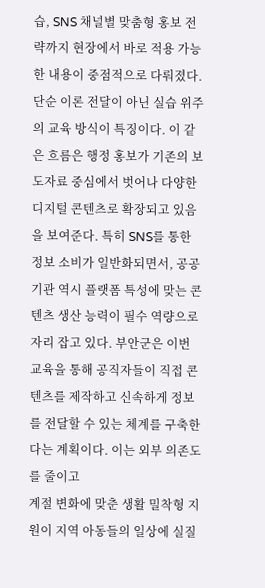습, SNS 채널별 맞춤형 홍보 전략까지 현장에서 바로 적용 가능한 내용이 중점적으로 다뤄졌다. 단순 이론 전달이 아닌 실습 위주의 교육 방식이 특징이다. 이 같은 흐름은 행정 홍보가 기존의 보도자료 중심에서 벗어나 다양한 디지털 콘텐츠로 확장되고 있음을 보여준다. 특히 SNS를 통한 정보 소비가 일반화되면서, 공공기관 역시 플랫폼 특성에 맞는 콘텐츠 생산 능력이 필수 역량으로 자리 잡고 있다. 부안군은 이번 교육을 통해 공직자들이 직접 콘텐츠를 제작하고 신속하게 정보를 전달할 수 있는 체계를 구축한다는 계획이다. 이는 외부 의존도를 줄이고
계절 변화에 맞춘 생활 밀착형 지원이 지역 아동들의 일상에 실질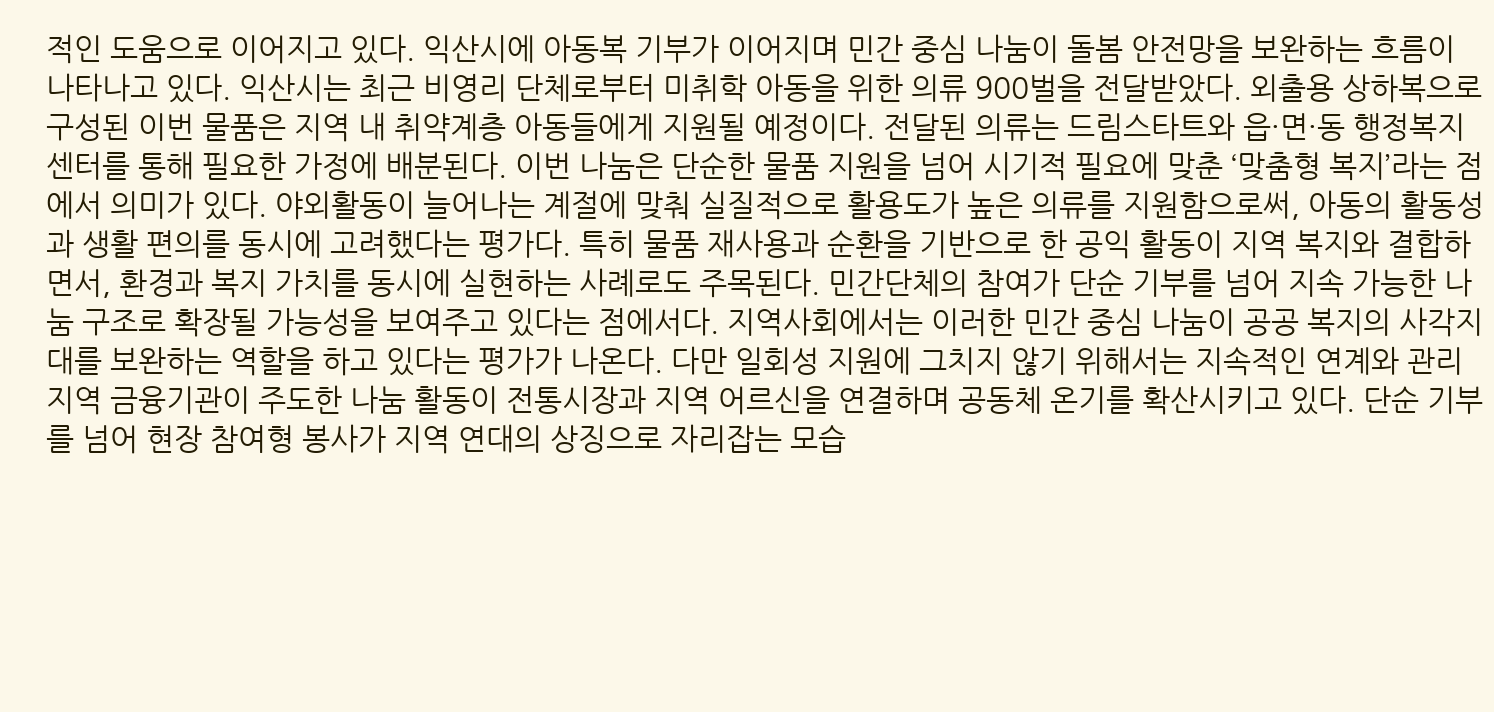적인 도움으로 이어지고 있다. 익산시에 아동복 기부가 이어지며 민간 중심 나눔이 돌봄 안전망을 보완하는 흐름이 나타나고 있다. 익산시는 최근 비영리 단체로부터 미취학 아동을 위한 의류 900벌을 전달받았다. 외출용 상하복으로 구성된 이번 물품은 지역 내 취약계층 아동들에게 지원될 예정이다. 전달된 의류는 드림스타트와 읍·면·동 행정복지센터를 통해 필요한 가정에 배분된다. 이번 나눔은 단순한 물품 지원을 넘어 시기적 필요에 맞춘 ‘맞춤형 복지’라는 점에서 의미가 있다. 야외활동이 늘어나는 계절에 맞춰 실질적으로 활용도가 높은 의류를 지원함으로써, 아동의 활동성과 생활 편의를 동시에 고려했다는 평가다. 특히 물품 재사용과 순환을 기반으로 한 공익 활동이 지역 복지와 결합하면서, 환경과 복지 가치를 동시에 실현하는 사례로도 주목된다. 민간단체의 참여가 단순 기부를 넘어 지속 가능한 나눔 구조로 확장될 가능성을 보여주고 있다는 점에서다. 지역사회에서는 이러한 민간 중심 나눔이 공공 복지의 사각지대를 보완하는 역할을 하고 있다는 평가가 나온다. 다만 일회성 지원에 그치지 않기 위해서는 지속적인 연계와 관리
지역 금융기관이 주도한 나눔 활동이 전통시장과 지역 어르신을 연결하며 공동체 온기를 확산시키고 있다. 단순 기부를 넘어 현장 참여형 봉사가 지역 연대의 상징으로 자리잡는 모습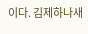이다. 김제하나새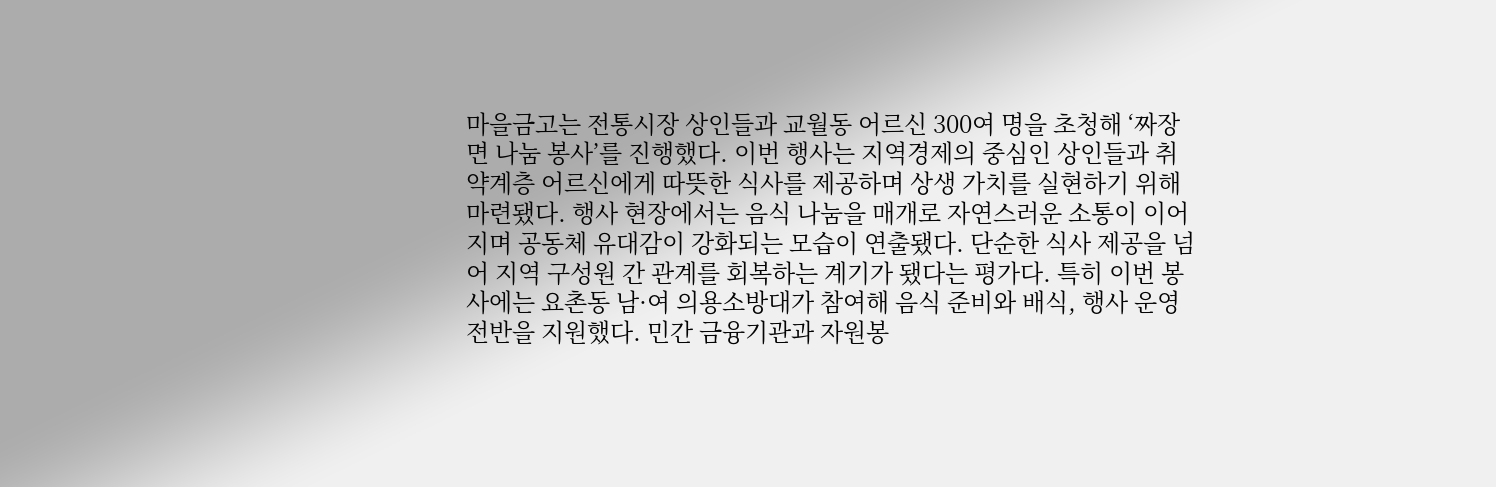마을금고는 전통시장 상인들과 교월동 어르신 300여 명을 초청해 ‘짜장면 나눔 봉사’를 진행했다. 이번 행사는 지역경제의 중심인 상인들과 취약계층 어르신에게 따뜻한 식사를 제공하며 상생 가치를 실현하기 위해 마련됐다. 행사 현장에서는 음식 나눔을 매개로 자연스러운 소통이 이어지며 공동체 유대감이 강화되는 모습이 연출됐다. 단순한 식사 제공을 넘어 지역 구성원 간 관계를 회복하는 계기가 됐다는 평가다. 특히 이번 봉사에는 요촌동 남·여 의용소방대가 참여해 음식 준비와 배식, 행사 운영 전반을 지원했다. 민간 금융기관과 자원봉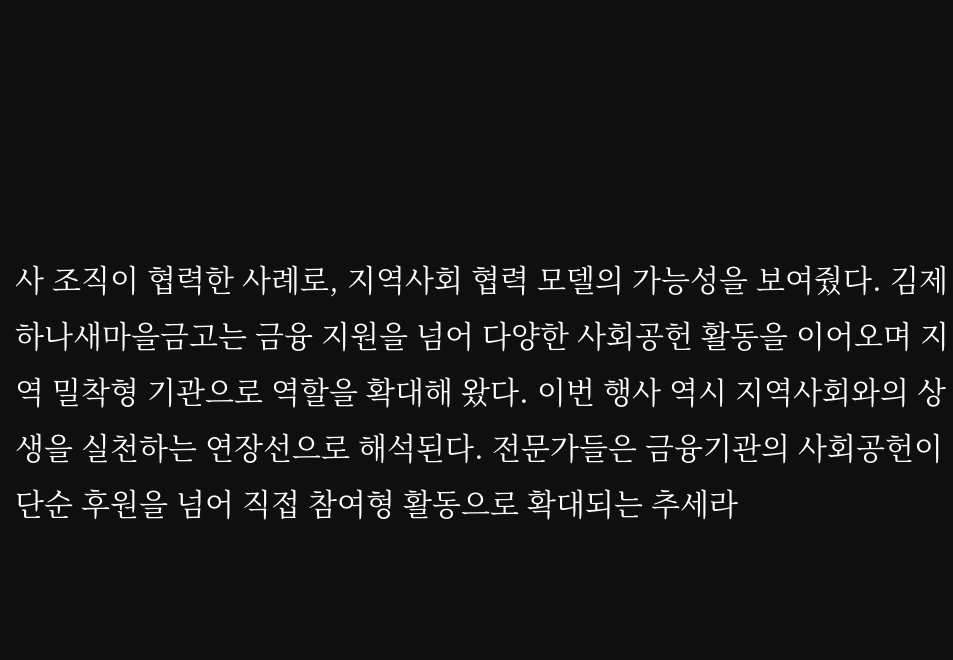사 조직이 협력한 사례로, 지역사회 협력 모델의 가능성을 보여줬다. 김제하나새마을금고는 금융 지원을 넘어 다양한 사회공헌 활동을 이어오며 지역 밀착형 기관으로 역할을 확대해 왔다. 이번 행사 역시 지역사회와의 상생을 실천하는 연장선으로 해석된다. 전문가들은 금융기관의 사회공헌이 단순 후원을 넘어 직접 참여형 활동으로 확대되는 추세라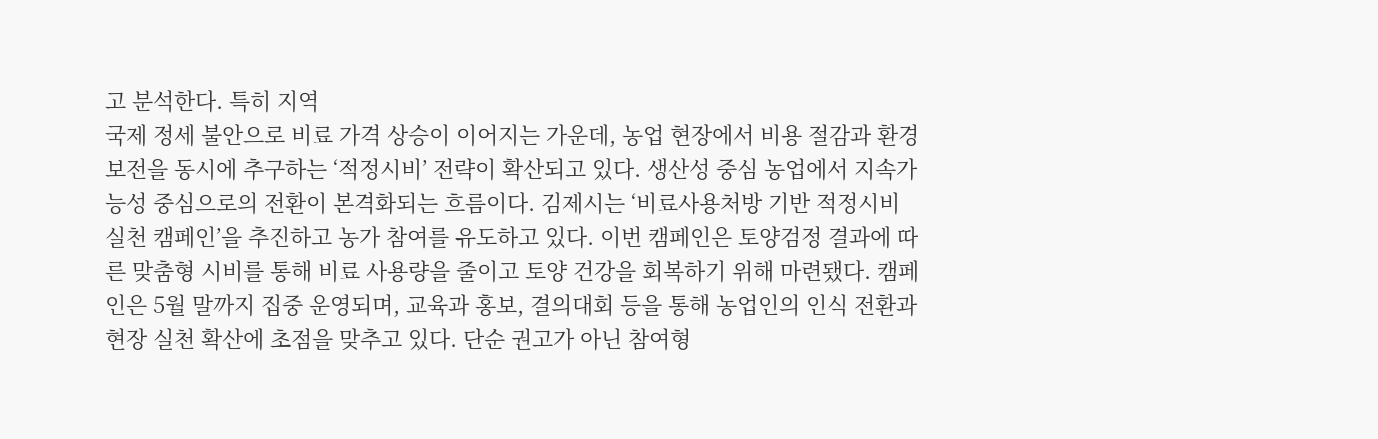고 분석한다. 특히 지역
국제 정세 불안으로 비료 가격 상승이 이어지는 가운데, 농업 현장에서 비용 절감과 환경 보전을 동시에 추구하는 ‘적정시비’ 전략이 확산되고 있다. 생산성 중심 농업에서 지속가능성 중심으로의 전환이 본격화되는 흐름이다. 김제시는 ‘비료사용처방 기반 적정시비 실천 캠페인’을 추진하고 농가 참여를 유도하고 있다. 이번 캠페인은 토양검정 결과에 따른 맞춤형 시비를 통해 비료 사용량을 줄이고 토양 건강을 회복하기 위해 마련됐다. 캠페인은 5월 말까지 집중 운영되며, 교육과 홍보, 결의대회 등을 통해 농업인의 인식 전환과 현장 실천 확산에 초점을 맞추고 있다. 단순 권고가 아닌 참여형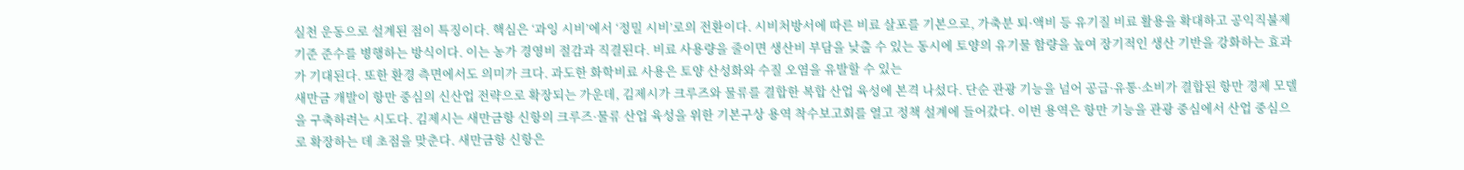실천 운동으로 설계된 점이 특징이다. 핵심은 ‘과잉 시비’에서 ‘정밀 시비’로의 전환이다. 시비처방서에 따른 비료 살포를 기본으로, 가축분 퇴·액비 등 유기질 비료 활용을 확대하고 공익직불제 기준 준수를 병행하는 방식이다. 이는 농가 경영비 절감과 직결된다. 비료 사용량을 줄이면 생산비 부담을 낮출 수 있는 동시에 토양의 유기물 함량을 높여 장기적인 생산 기반을 강화하는 효과가 기대된다. 또한 환경 측면에서도 의미가 크다. 과도한 화학비료 사용은 토양 산성화와 수질 오염을 유발할 수 있는
새만금 개발이 항만 중심의 신산업 전략으로 확장되는 가운데, 김제시가 크루즈와 물류를 결합한 복합 산업 육성에 본격 나섰다. 단순 관광 기능을 넘어 공급·유통·소비가 결합된 항만 경제 모델을 구축하려는 시도다. 김제시는 새만금항 신항의 크루즈·물류 산업 육성을 위한 기본구상 용역 착수보고회를 열고 정책 설계에 들어갔다. 이번 용역은 항만 기능을 관광 중심에서 산업 중심으로 확장하는 데 초점을 맞춘다. 새만금항 신항은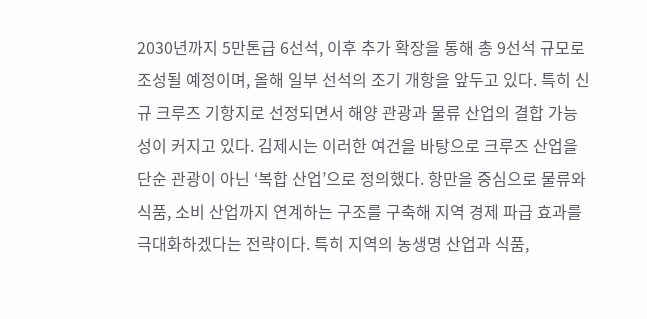2030년까지 5만톤급 6선석, 이후 추가 확장을 통해 총 9선석 규모로 조성될 예정이며, 올해 일부 선석의 조기 개항을 앞두고 있다. 특히 신규 크루즈 기항지로 선정되면서 해양 관광과 물류 산업의 결합 가능성이 커지고 있다. 김제시는 이러한 여건을 바탕으로 크루즈 산업을 단순 관광이 아닌 ‘복합 산업’으로 정의했다. 항만을 중심으로 물류와 식품, 소비 산업까지 연계하는 구조를 구축해 지역 경제 파급 효과를 극대화하겠다는 전략이다. 특히 지역의 농생명 산업과 식품,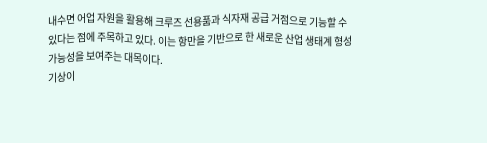내수면 어업 자원을 활용해 크루즈 선용품과 식자재 공급 거점으로 기능할 수 있다는 점에 주목하고 있다. 이는 항만을 기반으로 한 새로운 산업 생태계 형성 가능성을 보여주는 대목이다.
기상이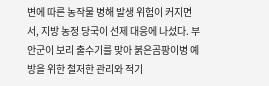변에 따른 농작물 병해 발생 위험이 커지면서, 지방 농정 당국이 선제 대응에 나섰다. 부안군이 보리 출수기를 맞아 붉은곰팡이병 예방을 위한 철저한 관리와 적기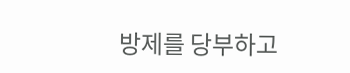방제를 당부하고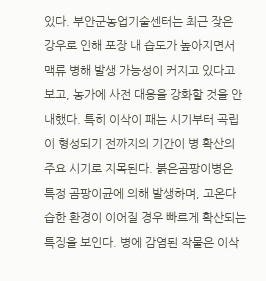있다. 부안군농업기술센터는 최근 잦은 강우로 인해 포장 내 습도가 높아지면서 맥류 병해 발생 가능성이 커지고 있다고 보고, 농가에 사전 대응을 강화할 것을 안내했다. 특히 이삭이 패는 시기부터 곡립이 형성되기 전까지의 기간이 병 확산의 주요 시기로 지목된다. 붉은곰팡이병은 특정 곰팡이균에 의해 발생하며, 고온다습한 환경이 이어질 경우 빠르게 확산되는 특징을 보인다. 병에 감염된 작물은 이삭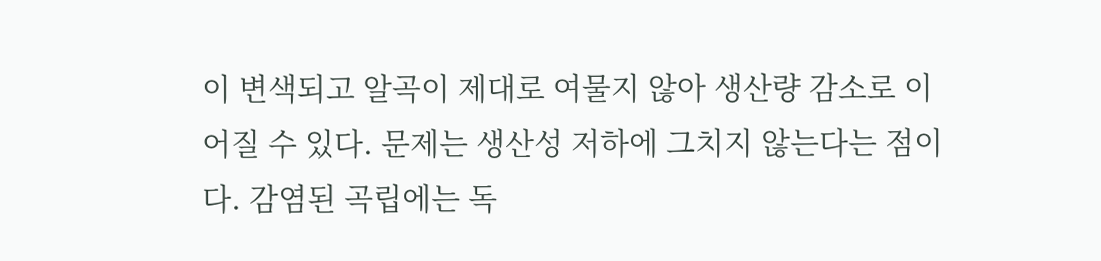이 변색되고 알곡이 제대로 여물지 않아 생산량 감소로 이어질 수 있다. 문제는 생산성 저하에 그치지 않는다는 점이다. 감염된 곡립에는 독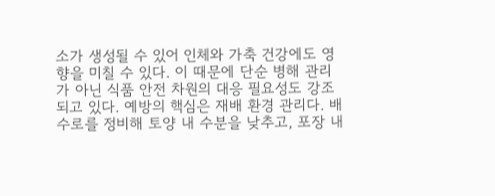소가 생성될 수 있어 인체와 가축 건강에도 영향을 미칠 수 있다. 이 때문에 단순 병해 관리가 아닌 식품 안전 차원의 대응 필요성도 강조되고 있다. 예방의 핵심은 재배 환경 관리다. 배수로를 정비해 토양 내 수분을 낮추고, 포장 내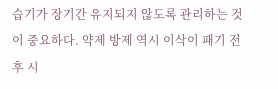습기가 장기간 유지되지 않도록 관리하는 것이 중요하다. 약제 방제 역시 이삭이 패기 전후 시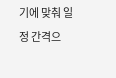기에 맞춰 일정 간격으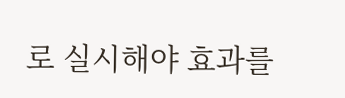로 실시해야 효과를